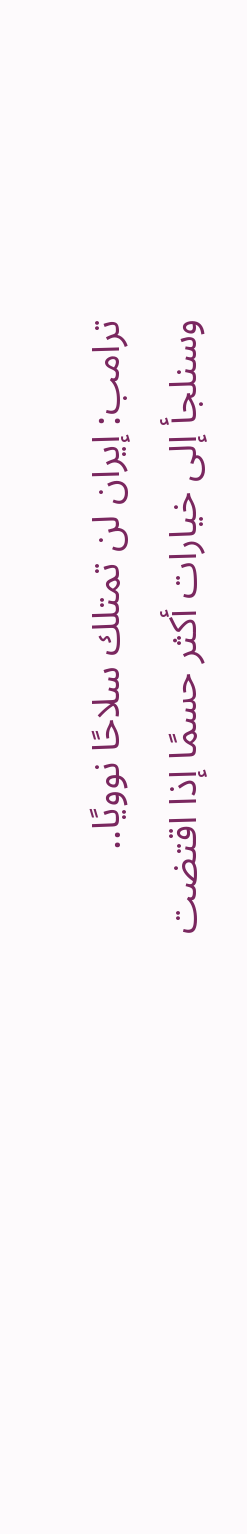ترامب: إيران لن تمتلك سلاحًا نوويًا.. وسنلجأ إلى خيارات أكثر حسمًا إذا اقتضت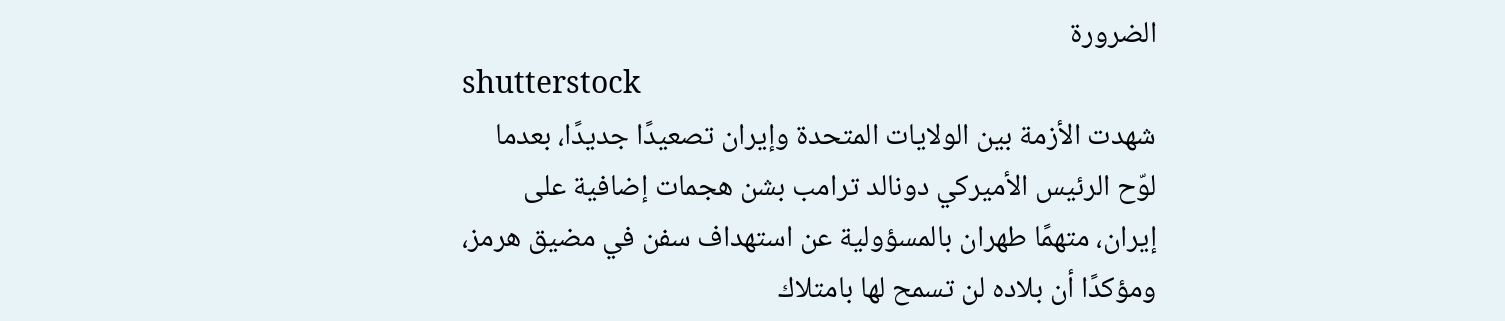الضرورة
shutterstock
شهدت الأزمة بين الولايات المتحدة وإيران تصعيدًا جديدًا، بعدما لوّح الرئيس الأميركي دونالد ترامب بشن هجمات إضافية على إيران، متهمًا طهران بالمسؤولية عن استهداف سفن في مضيق هرمز، ومؤكدًا أن بلاده لن تسمح لها بامتلاك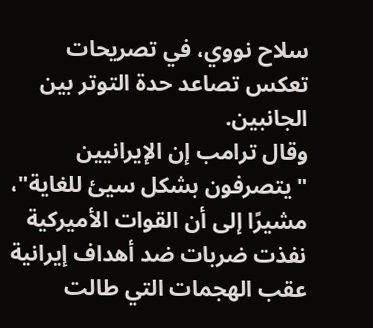سلاح نووي، في تصريحات تعكس تصاعد حدة التوتر بين الجانبين.
وقال ترامب إن الإيرانيين "يتصرفون بشكل سيئ للغاية"، مشيرًا إلى أن القوات الأميركية نفذت ضربات ضد أهداف إيرانية عقب الهجمات التي طالت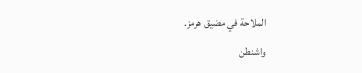الملاحة في مضيق هرمز.
واشنطن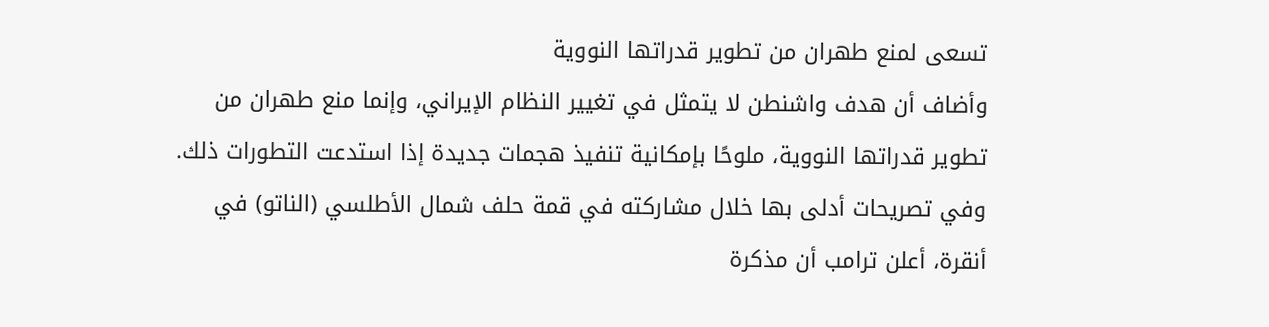تسعى لمنع طهران من تطوير قدراتها النووية
وأضاف أن هدف واشنطن لا يتمثل في تغيير النظام الإيراني، وإنما منع طهران من تطوير قدراتها النووية، ملوحًا بإمكانية تنفيذ هجمات جديدة إذا استدعت التطورات ذلك.
وفي تصريحات أدلى بها خلال مشاركته في قمة حلف شمال الأطلسي (الناتو) في أنقرة، أعلن ترامب أن مذكرة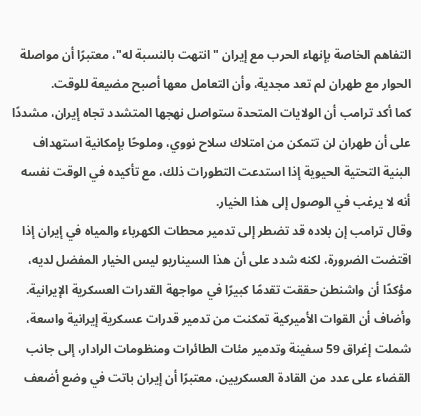التفاهم الخاصة بإنهاء الحرب مع إيران "انتهت بالنسبة له"، معتبرًا أن مواصلة الحوار مع طهران لم تعد مجدية، وأن التعامل معها أصبح مضيعة للوقت.
كما أكد ترامب أن الولايات المتحدة ستواصل نهجها المتشدد تجاه إيران، مشددًا على أن طهران لن تتمكن من امتلاك سلاح نووي، وملوحًا بإمكانية استهداف البنية التحتية الحيوية إذا استدعت التطورات ذلك، مع تأكيده في الوقت نفسه أنه لا يرغب في الوصول إلى هذا الخيار.
وقال ترامب إن بلاده قد تضطر إلى تدمير محطات الكهرباء والمياه في إيران إذا اقتضت الضرورة، لكنه شدد على أن هذا السيناريو ليس الخيار المفضل لديه، مؤكدًا أن واشنطن حققت تقدمًا كبيرًا في مواجهة القدرات العسكرية الإيرانية.
وأضاف أن القوات الأميركية تمكنت من تدمير قدرات عسكرية إيرانية واسعة، شملت إغراق 59 سفينة وتدمير مئات الطائرات ومنظومات الرادار، إلى جانب القضاء على عدد من القادة العسكريين، معتبرًا أن إيران باتت في وضع أضعف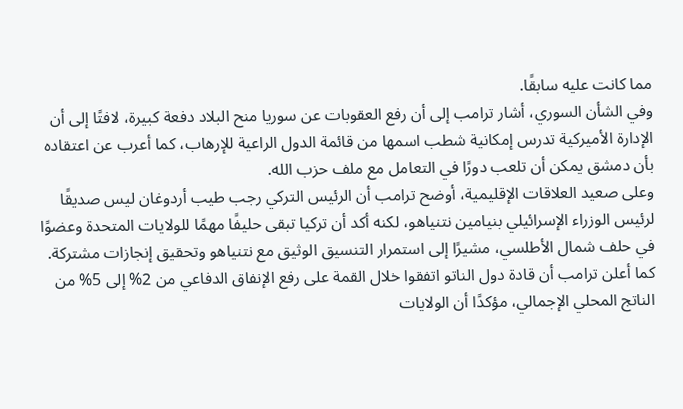مما كانت عليه سابقًا.
وفي الشأن السوري، أشار ترامب إلى أن رفع العقوبات عن سوريا منح البلاد دفعة كبيرة، لافتًا إلى أن الإدارة الأميركية تدرس إمكانية شطب اسمها من قائمة الدول الراعية للإرهاب، كما أعرب عن اعتقاده بأن دمشق يمكن أن تلعب دورًا في التعامل مع ملف حزب الله.
وعلى صعيد العلاقات الإقليمية، أوضح ترامب أن الرئيس التركي رجب طيب أردوغان ليس صديقًا لرئيس الوزراء الإسرائيلي بنيامين نتنياهو، لكنه أكد أن تركيا تبقى حليفًا مهمًا للولايات المتحدة وعضوًا في حلف شمال الأطلسي، مشيرًا إلى استمرار التنسيق الوثيق مع نتنياهو وتحقيق إنجازات مشتركة.
كما أعلن ترامب أن قادة دول الناتو اتفقوا خلال القمة على رفع الإنفاق الدفاعي من 2% إلى 5% من الناتج المحلي الإجمالي، مؤكدًا أن الولايات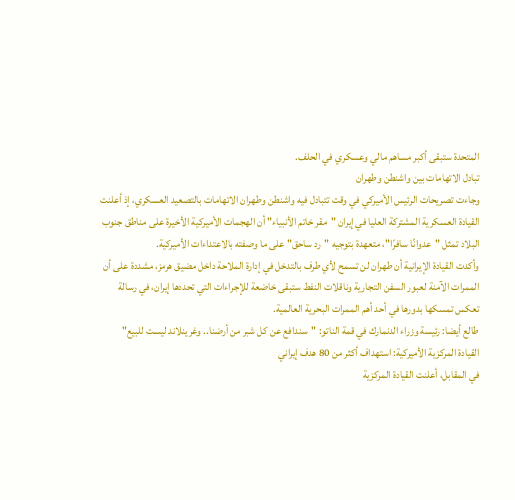المتحدة ستبقى أكبر مساهم مالي وعسكري في الحلف.
تبادل الاتهامات بين واشنطن وطهران
وجاءت تصريحات الرئيس الأميركي في وقت تتبادل فيه واشنطن وطهران الاتهامات بالتصعيد العسكري، إذ أعلنت القيادة العسكرية المشتركة العليا في إيران "مقر خاتم الأنبياء" أن الهجمات الأميركية الأخيرة على مناطق جنوب البلاد تمثل "عدوانًا سافرًا"، متعهدة بتوجيه "رد ساحق" على ما وصفته بالاعتداءات الأميركية.
وأكدت القيادة الإيرانية أن طهران لن تسمح لأي طرف بالتدخل في إدارة الملاحة داخل مضيق هرمز، مشددة على أن الممرات الآمنة لعبور السفن التجارية وناقلات النفط ستبقى خاضعة للإجراءات التي تحددها إيران، في رسالة تعكس تمسكها بدورها في أحد أهم الممرات البحرية العالمية.
طالع أيضا: رئيسة وزراء الدنمارك في قمة الناتو: "سندافع عن كل شبر من أرضنا.. وغرينلاند ليست للبيع"
القيادة المركزية الأميركية: استهداف أكثر من 80 هدف إيراني
في المقابل، أعلنت القيادة المركزية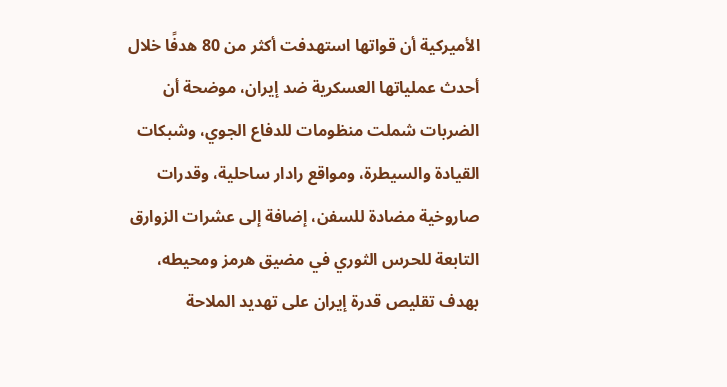الأميركية أن قواتها استهدفت أكثر من 80 هدفًا خلال أحدث عملياتها العسكرية ضد إيران، موضحة أن الضربات شملت منظومات للدفاع الجوي، وشبكات القيادة والسيطرة، ومواقع رادار ساحلية، وقدرات صاروخية مضادة للسفن، إضافة إلى عشرات الزوارق التابعة للحرس الثوري في مضيق هرمز ومحيطه، بهدف تقليص قدرة إيران على تهديد الملاحة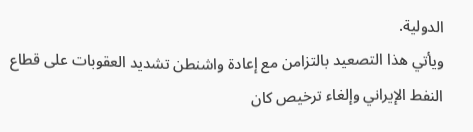الدولية.
ويأتي هذا التصعيد بالتزامن مع إعادة واشنطن تشديد العقوبات على قطاع النفط الإيراني وإلغاء ترخيص كان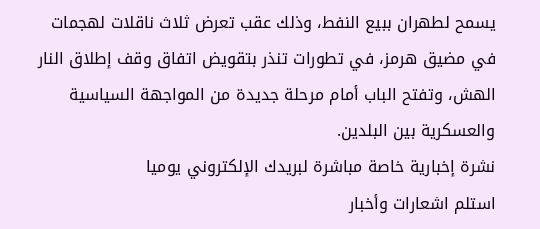يسمح لطهران ببيع النفط، وذلك عقب تعرض ثلاث ناقلات لهجمات في مضيق هرمز، في تطورات تنذر بتقويض اتفاق وقف إطلاق النار الهش، وتفتح الباب أمام مرحلة جديدة من المواجهة السياسية والعسكرية بين البلدين.
نشرة إخبارية خاصة مباشرة لبريدك الإلكتروني يوميا
استلم اشعارات وأخبار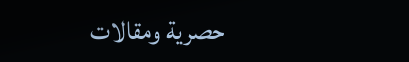حصرية ومقالات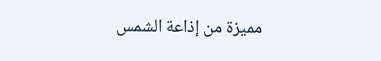مميزة من إذاعة الشمس